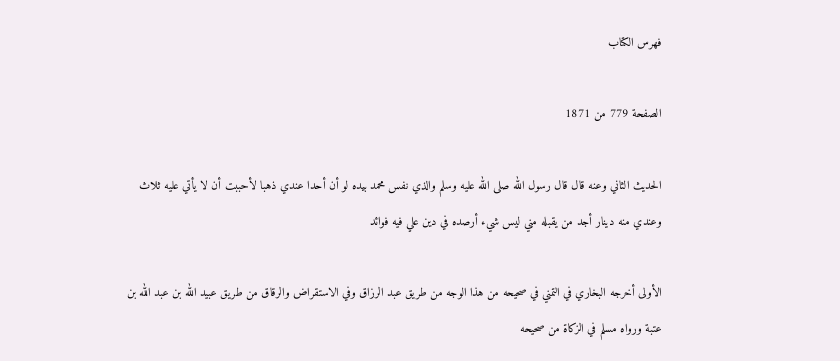فهرس الكتاب

الصفحة 779 من 1871

الحديث الثاني وعنه قال قال رسول الله صلى الله عليه وسلم والذي نفس محمد بيده لو أن أحدا عندي ذهبا لأحببت أن لا يأتي عليه ثلاث وعندي منه دينار أجد من يقبله مني ليس شيء أرصده في دين علي فيه فوائد

الأولى أخرجه البخاري في التمني في صحيحه من هذا الوجه من طريق عبد الرزاق وفي الاستقراض والرقاق من طريق عبيد الله بن عبد الله بن عتبة ورواه مسلم في الزكاة من صحيحه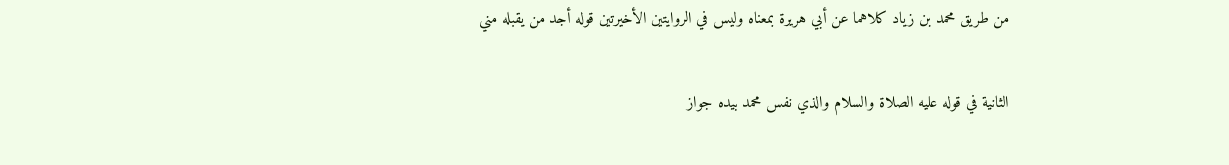من طريق محمد بن زياد كلاهما عن أبي هريرة بمعناه وليس في الروايتين الأخيرتين قوله أجد من يقبله مني

الثانية في قوله عليه الصلاة والسلام والذي نفس محمد بيده جواز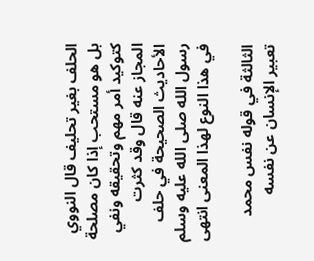الحلف بغير تحليف قال النووي بل هو مستحب إذا كان مصلحة كتوكيد أمر مهم وتحقيقه ونفي المجاز عنه قال وقد كثرت الأحاديث الصحيحة في حلف رسول الله صلى الله عليه وسلم في هذا النوع لهذا المعنى انتهى

الثالثة في قوله نفس محمد تعبير الإنسان عن نفسه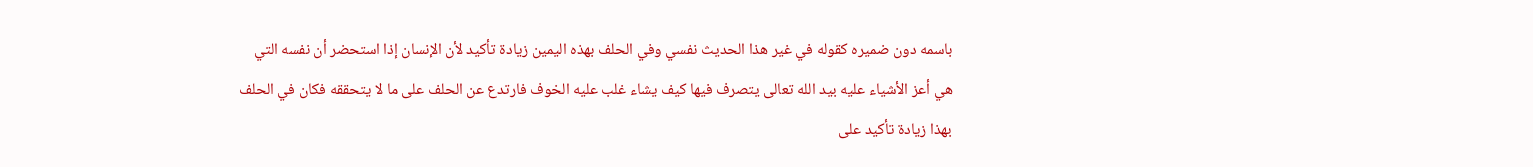باسمه دون ضميره كقوله في غير هذا الحديث نفسي وفي الحلف بهذه اليمين زيادة تأكيد لأن الإنسان إذا استحضر أن نفسه التي هي أعز الأشياء عليه بيد الله تعالى يتصرف فيها كيف يشاء غلب عليه الخوف فارتدع عن الحلف على ما لا يتحققه فكان في الحلف بهذا زيادة تأكيد على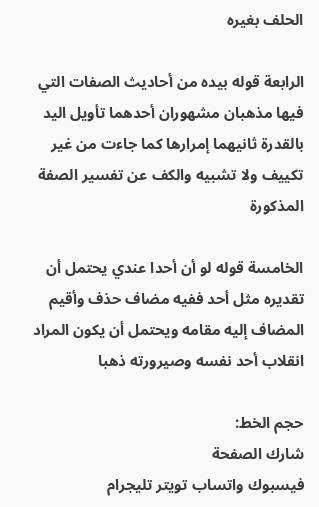الحلف بغيره

الرابعة قوله بيده من أحاديث الصفات التي فيها مذهبان مشهوران أحدهما تأويل اليد بالقدرة ثانيهما إمرارها كما جاءت من غير تكييف ولا تشبيه والكف عن تفسير الصفة المذكورة

الخامسة قوله لو أن أحدا عندي يحتمل أن تقديره مثل أحد ففيه مضاف حذف وأقيم المضاف إليه مقامه ويحتمل أن يكون المراد انقلاب أحد نفسه وصيرورته ذهبا

حجم الخط:
شارك الصفحة
فيسبوك واتساب تويتر تليجرام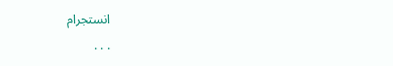انستجرام
. . .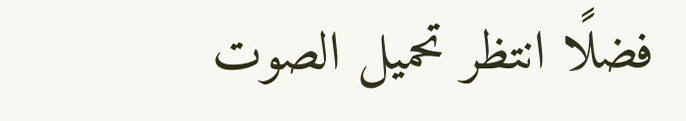فضلًا انتظر تحميل الصوت